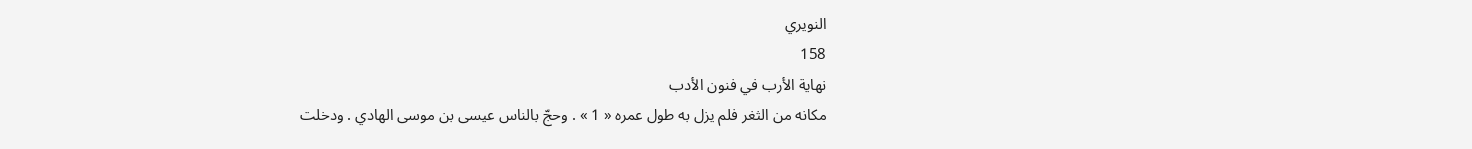النويري
158
نهاية الأرب في فنون الأدب
مكانه من الثغر فلم يزل به طول عمره « 1 » . وحجّ بالناس عيسى بن موسى الهادي . ودخلت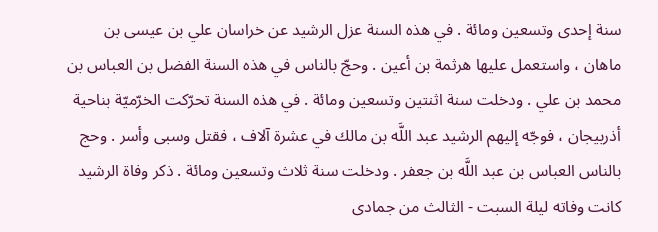سنة إحدى وتسعين ومائة . في هذه السنة عزل الرشيد عن خراسان علي بن عيسى بن ماهان ، واستعمل عليها هرثمة بن أعين . وحجّ بالناس في هذه السنة الفضل بن العباس بن محمد بن علي . ودخلت سنة اثنتين وتسعين ومائة . في هذه السنة تحرّكت الخرّميّة بناحية أذربيجان ، فوجّه إليهم الرشيد عبد اللَّه بن مالك في عشرة آلاف ، فقتل وسبى وأسر . وحج بالناس العباس بن عبد اللَّه بن جعفر . ودخلت سنة ثلاث وتسعين ومائة . ذكر وفاة الرشيد كانت وفاته ليلة السبت - الثالث من جمادى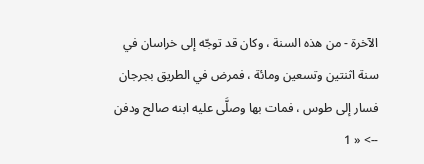الآخرة - من هذه السنة ، وكان قد توجّه إلى خراسان في سنة اثنتين وتسعين ومائة ، فمرض في الطريق بجرجان فسار إلى طوس ، فمات بها وصلَّى عليه ابنه صالح ودفن
--> « 1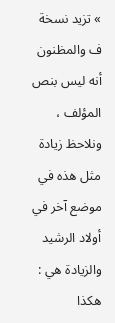» تزيد نسخة ف والمظنون أنه ليس بنص المؤلف ، ونلاحظ زيادة مثل هذه في موضع آخر في أولاد الرشيد والزيادة هي : هكذا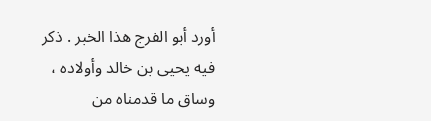أورد أبو الفرج هذا الخبر . ذكر فيه يحيى بن خالد وأولاده ، وساق ما قدمناه من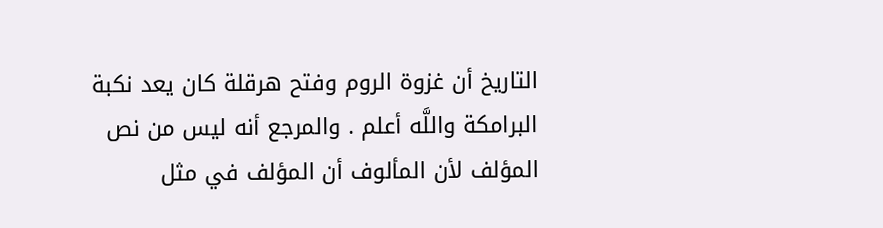التاريخ أن غزوة الروم وفتح هرقلة كان يعد نكبة البرامكة واللَّه أعلم . والمرجع أنه ليس من نص المؤلف لأن المألوف أن المؤلف في مثل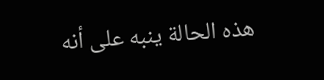هذه الحالة ينبه على أنه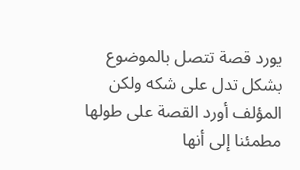يورد قصة تتصل بالموضوع بشكل تدل على شكه ولكن المؤلف أورد القصة على طولها مطمئنا إلى أنها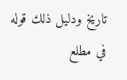تاريخ ودليل ذلك قوله في مطلع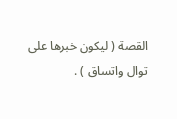القصة ( ليكون خبرها على توال واتساق ) .